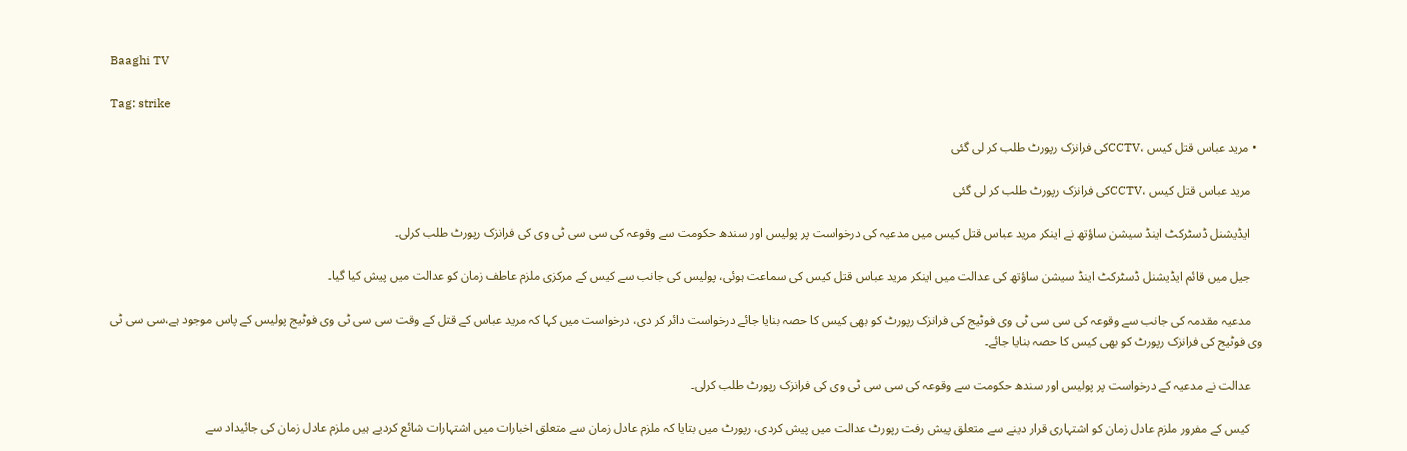Baaghi TV

Tag: strike

  • مرید عباس قتل کیس ،CCTVکی فرانزک رپورٹ طلب کر لی گئی

    مرید عباس قتل کیس ،CCTVکی فرانزک رپورٹ طلب کر لی گئی

    ایڈیشنل ڈسٹرکٹ اینڈ سیشن ساؤتھ نے اینکر مرید عباس قتل کیس میں مدعیہ کی درخواست پر پولیس اور سندھ حکومت سے وقوعہ کی سی سی ٹی وی کی فرانزک رپورٹ طلب کرلی۔

    جیل میں قائم ایڈیشنل ڈسٹرکٹ اینڈ سیشن ساؤتھ کی عدالت میں اینکر مرید عباس قتل کیس کی سماعت ہوئی، پولیس کی جانب سے کیس کے مرکزی ملزم عاطف زمان کو عدالت میں پیش کیا گیا۔

    مدعیہ مقدمہ کی جانب سے وقوعہ کی سی سی ٹی وی فوٹیج کی فرانزک رپورٹ کو بھی کیس کا حصہ بنایا جائے درخواست دائر کر دی، درخواست میں کہا کہ مرید عباس کے قتل کے وقت سی سی ٹی وی فوٹیج پولیس کے پاس موجود ہے،سی سی ٹی وی فوٹیج کی فرانزک رپورٹ کو بھی کیس کا حصہ بنایا جائے۔

    عدالت نے مدعیہ کے درخواست پر پولیس اور سندھ حکومت سے وقوعہ کی سی سی ٹی وی کی فرانزک رپورٹ طلب کرلی۔

    کیس کے مفرور ملزم عادل زمان کو اشتہاری قرار دینے سے متعلق پیش رفت رپورٹ عدالت میں پیش کردی، رپورٹ میں بتایا کہ ملزم عادل زمان سے متعلق اخبارات میں اشتہارات شائع کردیے ہیں ملزم عادل زمان کی جائیداد سے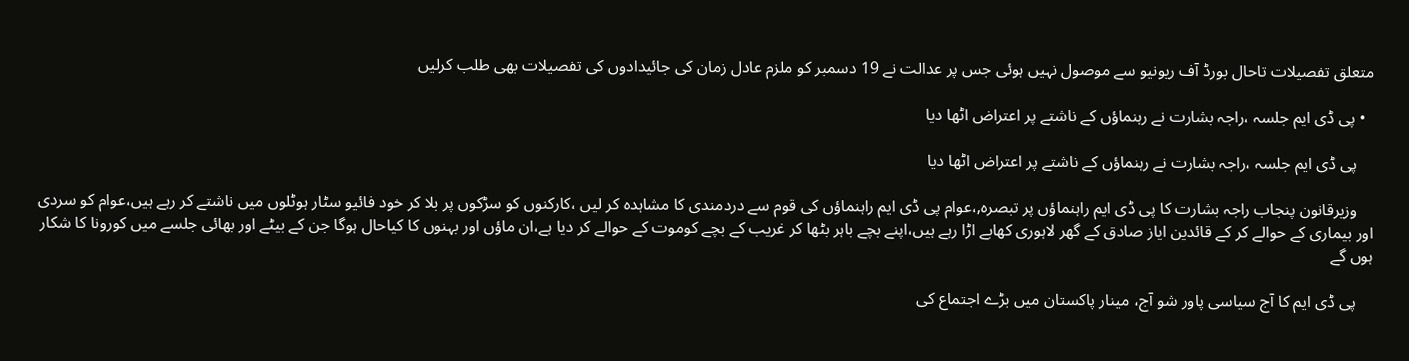متعلق تفصیلات تاحال بورڈ آف ریونیو سے موصول نہیں ہوئی جس پر عدالت نے 19 دسمبر کو ملزم عادل زمان کی جائیدادوں کی تفصیلات بھی طلب کرلیں

  • پی ڈی ایم جلسہ ،راجہ بشارت نے رہنماؤں کے ناشتے پر اعتراض اٹھا دیا

    پی ڈی ایم جلسہ ،راجہ بشارت نے رہنماؤں کے ناشتے پر اعتراض اٹھا دیا

    وزیرقانون پنجاب راجہ بشارت کا پی ڈی ایم راہنماؤں پر تبصرہ,،عوام پی ڈی ایم راہنماؤں کی قوم سے دردمندی کا مشاہدہ کر لیں ،کارکنوں کو سڑکوں پر بلا کر خود فائیو سٹار ہوٹلوں میں ناشتے کر رہے ہیں،عوام کو سردی اور بیماری کے حوالے کر کے قائدین ایاز صادق کے گھر لاہوری کھابے اڑا رہے ہیں،اپنے بچے باہر بٹھا کر غریب کے بچے کوموت کے حوالے کر دیا ہے،ان ماؤں اور بہنوں کا کیاحال ہوگا جن کے بیٹے اور بھائی جلسے میں کورونا کا شکار ہوں گے

    پی ڈی ایم کا آج سیاسی پاور شو آج، مینار پاکستان میں بڑے اجتماع کی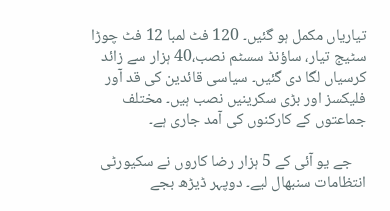تیاریاں مکمل ہو گئیں۔ 120 فٹ لمبا 12 فٹ چوڑا سٹیج تیار، ساؤنڈ سسٹم نصب،40 ہزار سے زائد کرسیاں لگا دی گئیں۔ سیاسی قائدین کی قد آور فلیکسز اور بڑی سکرینیں نصب ہیں۔ مختلف جماعتوں کے کارکنوں کی آمد جاری ہے۔

    جے یو آئی کے 5 ہزار رضا کاروں نے سکیورٹی انتظامات سنبھال لیے۔ دوپہر ڈیڑھ بجے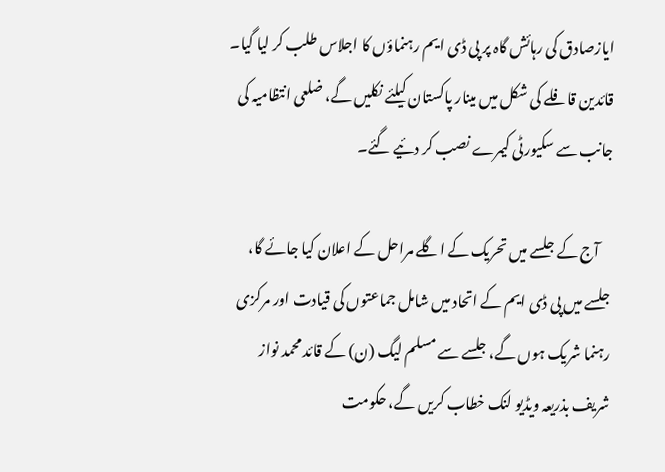ایازصادق کی رہائش گاہ پر پی ڈی ایم رہنماؤں کا اجلاس طلب کر لیا گیا۔ قائدین قافلے کی شکل میں مینار پاکستان کیلئے نکلیں گے، ضلعی انتظامیہ کی جانب سے سکیورٹی کیمرے نصب کر دئیے گئے۔

    آج کے جلسے میں تحریک کے اگلے مراحل کے اعلان کیا جائے گا، جلسے میں پی ڈی ایم کے اتحاد میں شامل جماعتوں کی قیادت اور مرکزی رہنما شریک ہوں گے، جلسے سے مسلم لیگ (ن) کے قائد محمد نواز شریف بذریعہ ویڈیو لنک خطاب کریں گے، حکومت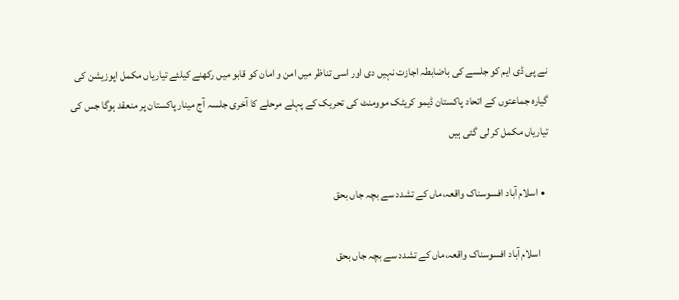نے پی ڈی ایم کو جلسے کی باضابطہ اجازت نہیں دی اور اسی تناظر میں امن و امان کو قابو میں رکھنے کیلئے تیاریاں مکمل اپوزیشن کی گیارہ جماعتوں کے اتحاد پاکستان ڈیمو کریٹک موومنٹ کی تحریک کے پہلے مرحلے کا آخری جلسہ آج مینار پاکستان پر منعقد ہوگا جس کی تیاریاں مکمل کر لی گئی ہیں

  • اسلام آباد افسوسناک واقعہ،ماں کے تشدد سے بچہ جاں بحق

    اسلام آباد افسوسناک واقعہ،ماں کے تشدد سے بچہ جاں بحق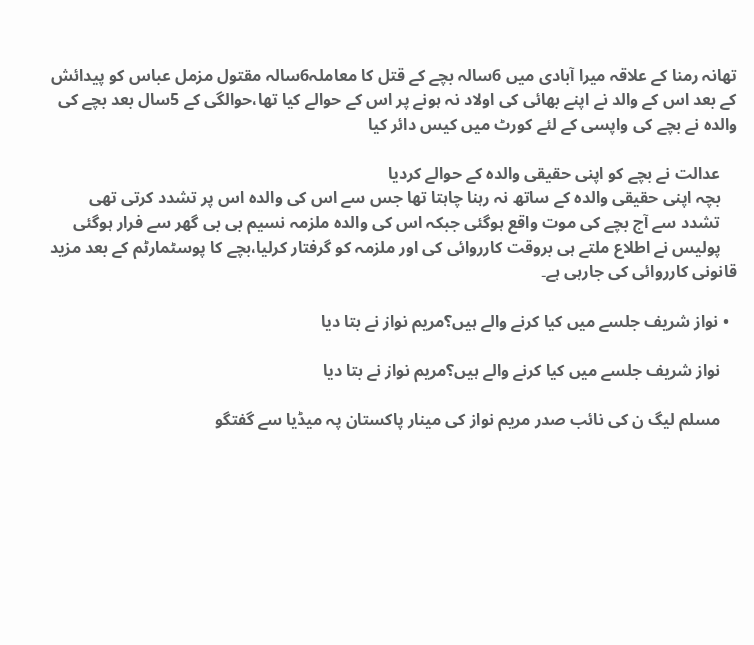تھانہ رمنا کے علاقہ میرا آبادی میں 6سالہ بچے کے قتل کا معاملہ6سالہ مقتول مزمل عباس کو پیدائش کے بعد اس کے والد نے اپنے بھائی کی اولاد نہ ہونے پر اس کے حوالے کیا تھا،حوالگی کے 5سال بعد بچے کی والدہ نے بچے کی واپسی کے لئے کورٹ میں کیس دائر کیا

    عدالت نے بچے کو اپنی حقیقی والدہ کے حوالے کردیا
    بچہ اپنی حقیقی والدہ کے ساتھ نہ رہنا چاہتا تھا جس سے اس کی والدہ اس پر تشدد کرتی تھی
    تشدد سے آج بچے کی موت واقع ہوگئی جبکہ اس کی والدہ ملزمہ نسیم بی بی گھر سے فرار ہوگئی
    پولیس نے اطلاع ملتے ہی بروقت کارروائی کی اور ملزمہ کو گرفتار کرلیا،بچے کا پوسٹمارٹم کے بعد مزید قانونی کارروائی کی جارہی ہے۔

  • نواز شریف جلسے میں کیا کرنے والے ہیں؟مریم نواز نے بتا دیا

    نواز شریف جلسے میں کیا کرنے والے ہیں؟مریم نواز نے بتا دیا

    مسلم لیگ ن کی نائب صدر مریم نواز کی مینار پاکستان پہ میڈیا سے گفتگو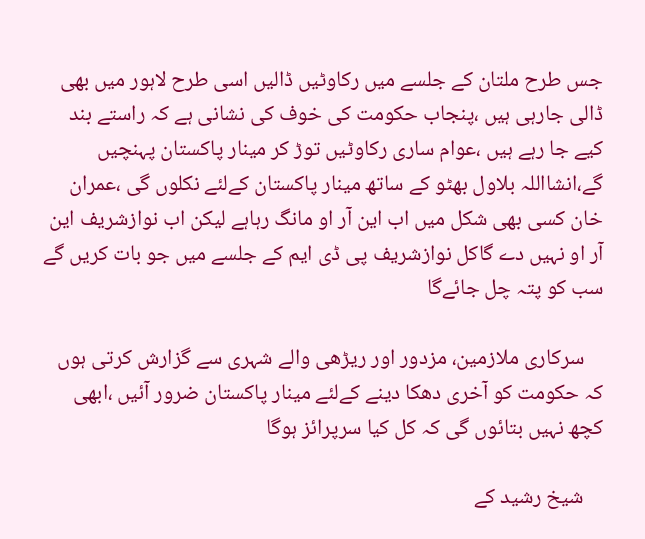جس طرح ملتان کے جلسے میں رکاوٹیں ڈالیں اسی طرح لاہور میں بھی ڈالی جارہی ہیں ،پنجاب حکومت کی خوف کی نشانی ہے کہ راستے بند کیے جا رہے ہیں ،عوام ساری رکاوٹیں توڑ کر مینار پاکستان پہنچیں گے،انشااللہ بلاول بھٹو کے ساتھ مینار پاکستان کےلئے نکلوں گی ،عمران خان کسی بھی شکل میں اب این آر او مانگ رہاہے لیکن اب نوازشریف این آر او نہیں دے گاکل نوازشریف پی ڈی ایم کے جلسے میں جو بات کریں گے سب کو پتہ چل جائےگا

    سرکاری ملازمین، مزدور اور ریڑھی والے شہری سے گزارش کرتی ہوں کہ حکومت کو آخری دھکا دینے کےلئے مینار پاکستان ضرور آئیں ،ابھی کچھ نہیں بتائوں گی کہ کل کیا سرپرائز ہوگا

    شیخ رشید کے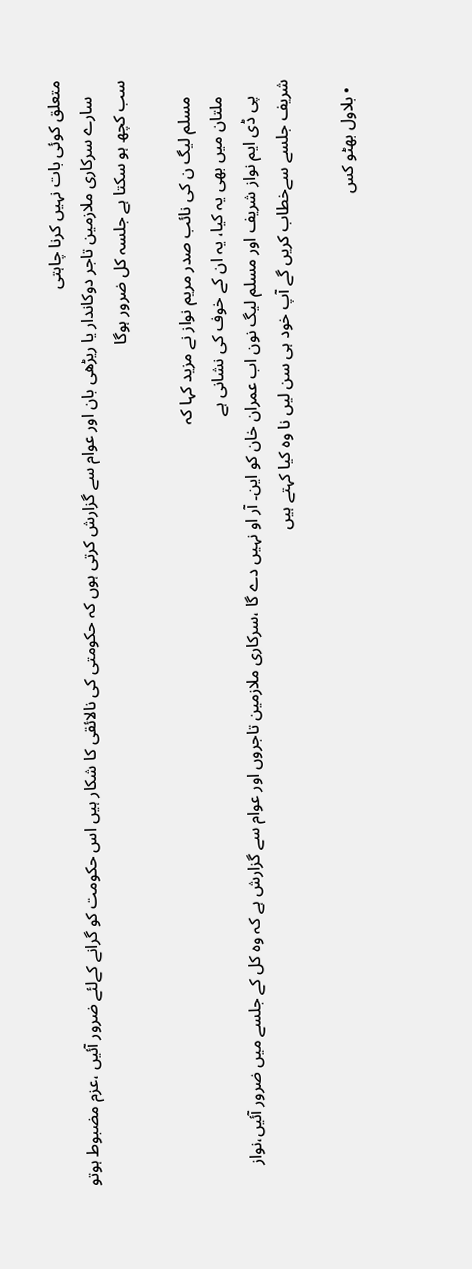متعلق کوئی بات نہیں کرنا چاہتی
    سارے سرکاری ملازمین تاجر دوکاندار یا ریڑھی بان اور عوام سے گزارش کرتی ہوں کہ حکومتی کی نالائقی کا شکار ہیں اس حکومت کو گرانے کےلئے ضرور آئیں ،عزم مضبوط ہوتو سب کچھ ہو سکتا ہے جلسہ کل ضرور ہوگا

    مسلم لیگ ن کی نائب صدر مریم نواز نے مزید کہا کہ
    ملتان میں بھی یہ کیا، یہ ان کے خوف کی نشانی ہے
    پی ڈی ایم نواز شریف اور مسلم لیگ نون اب عمران خان کو این۔ آر او نہیں دے گا ،سرکاری ملازمین تاجروں اور عوام سے گزارش ہے کہ وہ کل کے جلسے میں ضرور آئیں،نواز شریف جلسے سےخطاب کریں گے آپ خود ہی سن لیں نا وہ کیا کہتے ہیں

  • بلاول بھٹو کس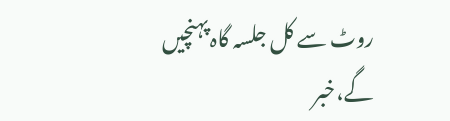روٹ سے کل جلسہ گاہ پہنچیں گے،خبر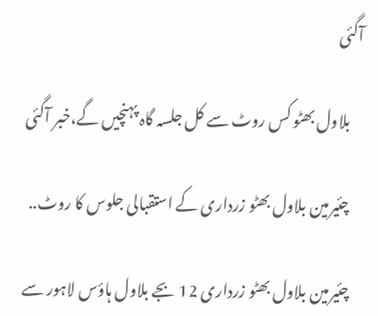آگئی

    بلاول بھٹو کس روٹ سے کل جلسہ گاہ پہنچیں گے،خبر آگئی

    چئیرمین بلاول بھٹو زرداری کے استقبالی جلوس کا روٹ..

    چئیرمین بلاول بھٹو زرداری 12 بجے بلاول ہاؤس لاہور سے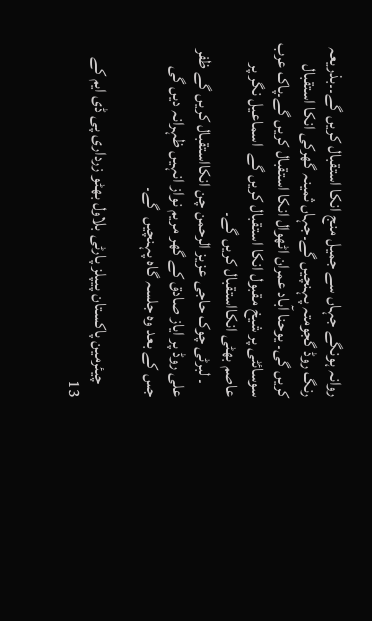روانہ ہونگے جہاں سے جمیل منج انکا استقبال کریں گے۔۔بذریعہ رنگ روڈ گجومتہ پہنچیں گے۔جہاں ثمینہ گھرکی انکا استقبال کریں گی۔ یوحنا آباد عمران اٹھوال انکا استقبال کریں گے۔پاک عرب سوسائٹی پر شیخ مقبول انکا استقبال کریں گے  اسماعیل نگر پر عاصم بھٹی انکااستقبال کریں گے۔
    ۔ لبرٹی چوک حاجی عزیز الرحمن چن انکااستقبال کریں گے ظفر علی روڈ پر ایاز صادق کے گھر مریم نواز انہیں ظہرانہ دیں گی جس کے بعد وہ جلسہ گاہ پہنچیں  گے۔

    چیئرمین پاکستان پیپلز پارٹی بلاول بھٹو زرداری پی ڈی ایم کے 13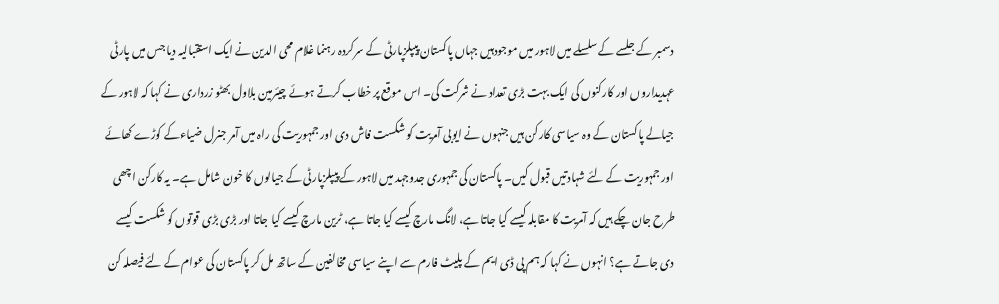دسمبر کے جلسے کے سلسلے میں لاہور میں موجودہیں جہاں پاکستان پیپلزپارٹی کے سرکردہ رہنما غلام محی الدین نے ایک استقبالیہ دیا جس میں پارٹی عہدیداروں اور کارکنوں کی ایک بہت بڑی تعداد نے شرکت کی۔ اس موقع پر خطاب کرتے ہوئے چیئرمین بلاول بھٹو زرداری نے کہا کہ لاہور کے جیالے پاکستان کے وہ سیاسی کارکن ہیں جنہوں نے ایوبی آمریت کو شکست فاش دی اور جمہوریت کی راہ میں آمر جنرل ضیاءکے کوڑے کھائے اور جمہوریت کے لئے شہادتیں قبول کیں۔ پاکستان کی جمہوری جدوجہد میں لاہور کے پیپلزپارٹی کے جیالوں کا خون شامل ہے۔ یہ کارکن اچھی طرح جان چکے ہیں کہ آمریت کا مقابلہ کیسے کیا جاتا ہے، لانگ مارچ کیسے کیا جاتا ہے، ٹرین مارچ کیسے کیا جاتا اور بڑی بڑی قوتوں کو شکست کیسے دی جاتے ہے؟ انہوں نے کہا کہ ہم پی ڈی ایم کے پلیٹ فارم سے اپنے سیاسی مخالفین کے ساتھ مل کر پاکستان کی عوام کے لئے فیصلہ کن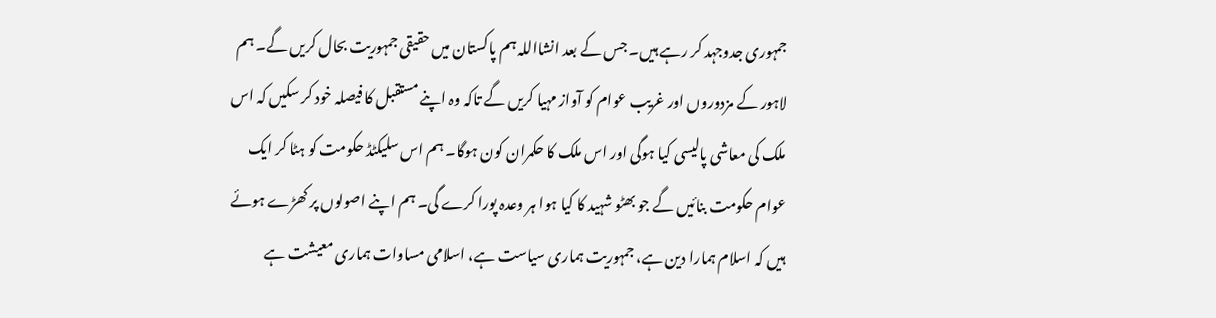جمہوری جدوجہد کر رہے ہیں۔ جس کے بعد انشااللہ ہم پاکستان میں حقیقی جمہوریت بحال کریں گے۔ ہم لاہور کے مزدوروں اور غریب عوام کو آواز مہیا کریں گے تاکہ وہ اپنے مستقبل کا فیصلہ خود کر سکیں کہ اس ملک کی معاشی پالیسی کیا ہوگی اور اس ملک کا حکمران کون ہوگا۔ ہم اس سلیکٹڈ حکومت کو ہٹا کر ایک عوام حکومت بنائیں گے جو بھٹو شہید کا کیا ہوا ہر وعدہ پورا کرے گی۔ ہم اپنے اصولوں پر کھڑے ہوئے ہیں کہ اسلام ہمارا دین ہے، جمہوریت ہماری سیاست ہے، اسلامی مساوات ہماری معیشت ہے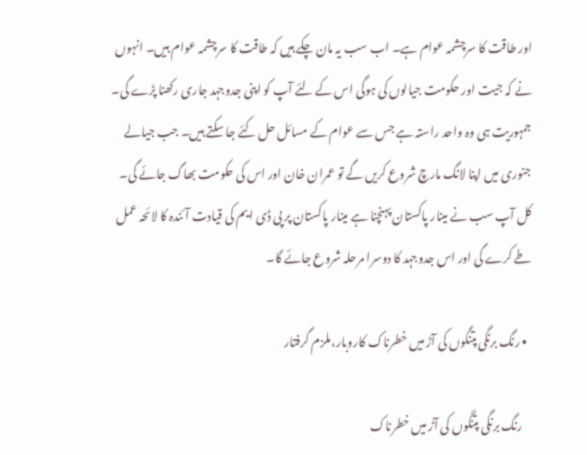اور طاقت کا سرچشمہ عوام ہے۔ اب سب یہ مان چکے ہیں کہ طاقت کا سرچشمہ عوام ہیں۔ انہوں نے کہ جیت اور حکومت جیالوں کی ہوگی اس کے لئے آپ کو اپنی جدوجہد جاری رکھنا پڑے گی۔ جمہوریت ہی وہ واحد راستہ ہے جس سے عوام کے مسائل حل کئے جا سکتے ہیں۔ جب جیالے جنوری میں اپنا لانگ مارچ شروع کریں گے تو عمران خان اور اس کی حکومت بھاگ جائے گی۔ کل آپ سب نے مینار پاکستان پہنچنا ہے مینار پاکستان پر پی ڈی ایم کی قیادت آئندہ کا لائحہ عمل طے کرے گی اور اس جدوجہد کا دوسرا مرحلہ شروع جائے گا۔

  • رنگ برنگی پتنگوں کی آڑ میں خطرناک کاروبار،ملزم گرفتار

    رنگ برنگی پتنگوں کی آڑ میں خطرناک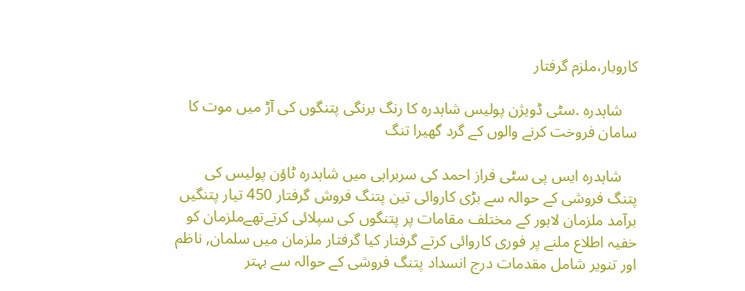کاروبار،ملزم گرفتار

    شاہدرہ .سٹی ڈویژن پولیس شاہدرہ کا رنگ برنگی پتنگوں کی آڑ میں موت کا سامان فروخت کرنے والوں کے گرد گھیرا تنگ

    شاہدرہ ایس پی سٹی فراز احمد کی سربراہی میں شاہدرہ ٹاؤن پولیس کی پتنگ فروشی کے حوالہ سے بڑی کاروائی تین پتنگ فروش گرفتار 450 تیار پتنگیں برآمد ملزمان لاہور کے مختلف مقامات پر پتنگوں کی سپلائی کرتےتھےملزمان کو خفیہ اطلاع ملنے پر فوری کاروائی کرتے گرفتار کیا گرفتار ملزمان میں سلمان, ناظم اور تنویر شامل مقدمات درج انسداد پتنگ فروشی کے حوالہ سے بہتر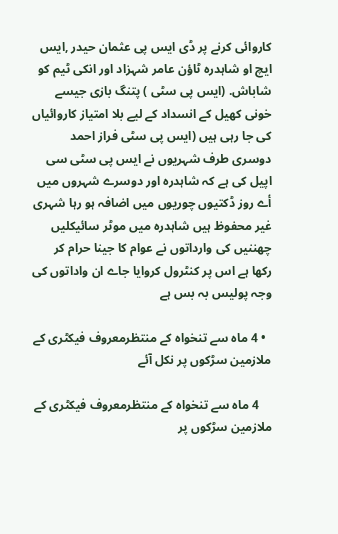کاروائی کرنے پر ڈی ایس پی عثمان حیدر ,ایس ایچ او شاہدرہ ٹاؤن عامر شہزاد اور انکی ٹیم کو شاباش. (ایس پی سٹی ) پتنگ بازی جیسے خونی کھیل کے انسداد کے لیے بلا امتیاز کاروائیاں کی جا رہی ہیں (ایس پی سٹی فراز احمد دوسری طرف شہریوں نے ایس پی سٹی سی اپیل کی ہے کہ شاہدرہ اور دوسرے شہروں میں أے روز ڈکتیوں چوریوں میں اضافہ ہو رہا شہری غیر محفوظ ہیں شاہدرہ میں موٹر سائیکلیں چھننیں کی وارداتوں نے عوام کا جینا حرام کر رکھا ہے اس پر کنٹرول کروایا جاے ان واداتوں کی وجہ پولیس بہ بس ہے

  • 4 ماہ سے تنخواہ کے منتظرمعروف فیکٹری کے ملازمین سڑکوں پر نکل آئے

    4 ماہ سے تنخواہ کے منتظرمعروف فیکٹری کے ملازمین سڑکوں پر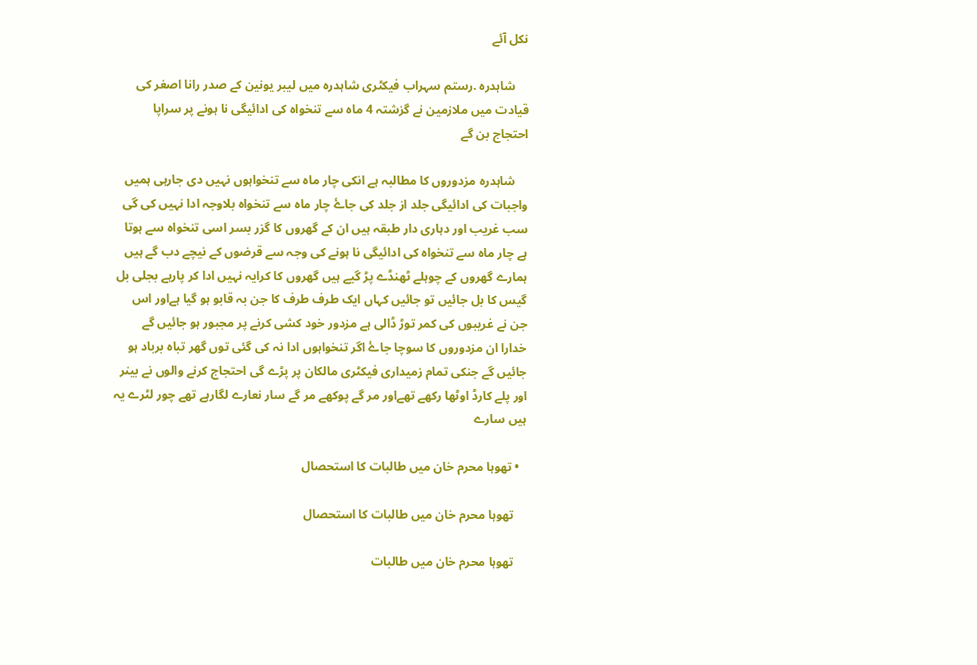نکل آئے

    شاہدرہ .رستم سہراب فیکٹری شاہدرہ میں لیبر یونین کے صدر رانا اصغر کی قیادت میں ملازمین نے گزشتہ 4 ماہ سے تنخواہ کی ادائیگی نا ہونے پر سراپا احتجاج بن گے

    شاہدرہ مزدوروں کا مطالبہ ہے انکی چار ماہ سے تنخواہوں نہیں دی جارہی ہمیں واجبات کی ادائیگی جلد از جلد کی جاۓ چار ماہ سے تنخواہ بلاوجہ ادا نہیں کی گی سب غریب اور دہاری دار طبقہ ہیں ان کے گھروں کا گزر بسر اسی تنخواہ سے ہوتا ہے چار ماہ سے تنخواہ کی ادائیگی نا ہونے کی وجہ سے قرضوں کے نیچے دب گے ہیں ہمارے گھروں کے چوہلے ٹھنڈے پڑ گیے ہیں گھروں کا کرایہ نہیں ادا کر پارہے بجلی بل گیس کا بل جائیں تو جائیں کہاں ایک طرف طرف کا جن بہ قابو ہو گیا ہےاور اس جن نے غریبوں کی کمر توڑ ڈالی ہے مزدور خود کشی کرنے پر مجبور ہو جائیں گے خدارا ان مزدوروں کا سوچا جاۓ اگر تنخواہوں ادا نہ کی گئی توں گھر تباہ برباد ہو جائیں گے جنکی تمام زمیداری فیکٹری مالکان پر پڑے گی احتجاج کرنے والوں نے بینر اور پلے کارڈ اوٹھا رکھے تھےاور مر گے پوکھے مر گے سار نعارے لگارہے تھے چور لٹرے یہ ہیں سارے

  • تھوہا محرم خان میں طالبات کا استحصال

    تھوہا محرم خان میں طالبات کا استحصال

    تھوہا محرم خان میں طالبات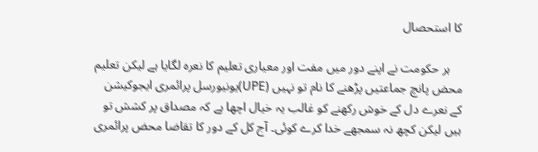کا استحصال

    ہر حکومت نے اپنے دور میں مفت اور معیاری تعلیم کا نعرہ لگایا ہے لیکن تعلیم محض پانچ جماعتیں پڑھنے کا نام تو نہیں (UPE)یونیورسل پرائمری ایجوکیشن کے نعرے دل کے خوش رکھنے کو غالب یہ خیال اچھا ہے کہ مصداق پر کشش تو ہیں لیکن کچھ نہ سمجھے خدا کرے کوئی۔ آج کل کے دور کا تقاضا محض پرائمری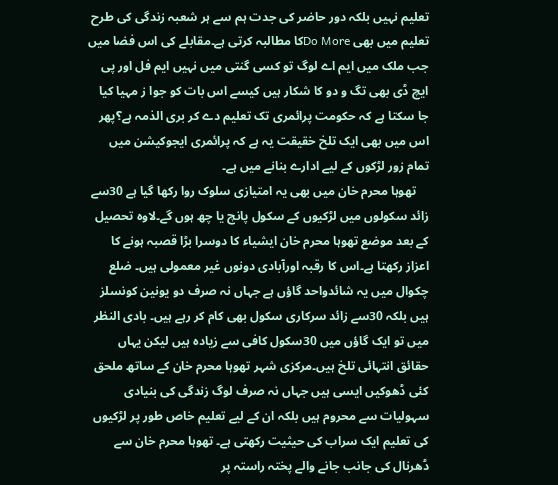تعلیم نہیں بلکہ دور حاضر کی جدت ہم سے ہر شعبہ زندگی کی طرح تعلیم میں بھی Do Moreکا مطالبہ کرتی ہے۔مقابلے کی اس فضا میں جب ملک میں ایم اے لوگ تو کسی گنتی میں نہیں ایم فل اور پی ایچ ڈی بھی تگ و دو کا شکار ہیں کیسے اس بات کو جوا ز مہیا کیا جا سکتا ہے کہ حکومت پرائمری تک تعلیم دے کر بری الذمہ ہے؟پھر اس میں بھی ایک تلخ خقیقت یہ ہے کہ پرائمری ایجوکیشن میں تمام زور لڑکوں کے لیے ادارے بنانے میں ہے۔
    تھوہا محرم خان میں بھی یہ امتیازی سلوک روا رکھا گیا ہے 30سے زائد سکولوں میں لڑکیوں کے سکول پانچ یا چھ ہوں گے۔لاوہ تحصیل کے بعد موضع تھوہا محرم خان ایشیاء کا دوسرا بڑا قصبہ ہونے کا اعزاز رکھتا ہے۔اس کا رقبہ اورآبادی دونوں غیر معمولی ہیں۔ ضلع چکوال میں یہ شائدواحد گاؤں ہے جہاں نہ صرف دو یونین کونسلز ہیں بلکہ 30سے زائد سرکاری سکول بھی کام کر رہے ہیں۔ بادی النظر میں تو ایک گاؤں میں 30سکول کافی سے زیادہ ہیں لیکن یہاں حقائق انتہائی تلخ ہیں۔مرکزی شہر تھوہا محرم خان کے ساتھ ملحق کئی ڈھوکیں ایسی ہیں جہاں نہ صرف لوگ زندگی کی بنیادی سہولیات سے محروم ہیں بلکہ ان کے لیے تعلیم خاص طور پر لڑکیوں کی تعلیم ایک سراب کی حیثیت رکھتی ہے۔ تھوہا محرم خان سے ڈھرنال کی جانب جانے والے پختہ راستہ پر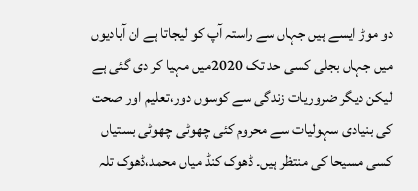دو موڑ ایسے ہیں جہاں سے راستہ آپ کو لیجاتا ہے ان آبادیوں میں جہاں بجلی کسی حد تک 2020میں مہیا کر دی گئی ہے لیکن دیگر ضروریات زندگی سے کوسوں دور،تعلیم اور صحت کی بنیادی سہولیات سے محروم کئی چھوٹی چھوٹی بستیاں کسی مسیحا کی منتظر ہیں۔ ڈھوک کنڈ میاں محمد،ڈھوک تلہ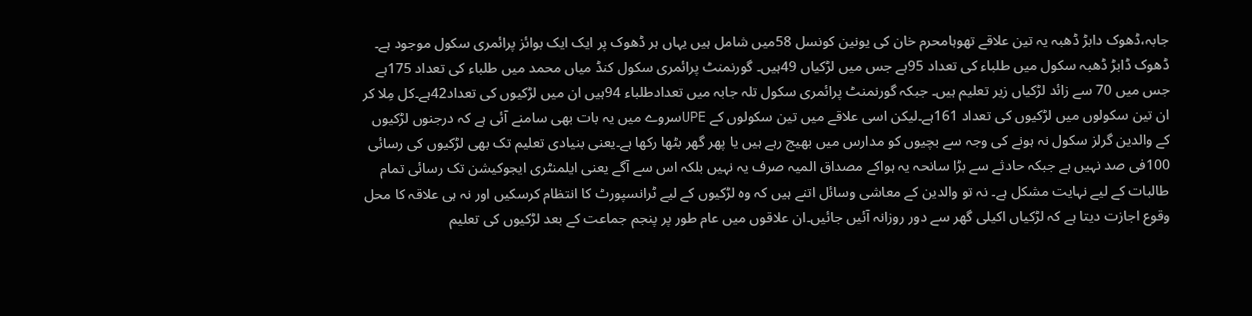جابہ،ڈھوک دابڑ ڈھبہ یہ تین علاقے تھوہامحرم خان کی یونین کونسل 58میں شامل ہیں یہاں ہر ڈھوک پر ایک ایک بوائز پرائمری سکول موجود ہے۔ ڈھوک ڈابڑ ڈھبہ سکول میں طلباء کی تعداد 95ہے جس میں لڑکیاں 49ہیں۔ گورنمنٹ پرائمری سکول کنڈ میاں محمد میں طلباء کی تعداد 175ہے جس میں 70 سے زائد لڑکیاں زیر تعلیم ہیں۔ جبکہ گورنمنٹ پرائمری سکول تلہ جابہ میں تعدادطلباء 94ہیں ان میں لڑکیوں کی تعداد42ہے۔کل مِلا کر ان تین سکولوں میں لڑکیوں کی تعداد 161ہے۔لیکن اسی علاقے میں تین سکولوں کے UPEسروے میں یہ بات بھی سامنے آئی ہے کہ درجنوں لڑکیوں کے والدین گرلز سکول نہ ہونے کی وجہ سے بچیوں کو مدارس میں بھیج رہے ہیں یا پھر گھر بٹھا رکھا ہے۔یعنی بنیادی تعلیم تک بھی لڑکیوں کی رسائی 100فی صد نہیں ہے جبکہ حادثے سے بڑا سانحہ یہ ہواکے مصداق المیہ صرف یہ نہیں بلکہ اس سے آگے یعنی ایلمنٹری ایجوکیشن تک رسائی تمام طالبات کے لیے نہایت مشکل ہے۔ نہ تو والدین کے معاشی وسائل اتنے ہیں کہ وہ لڑکیوں کے لیے ٹرانسپورٹ کا انتظام کرسکیں اور نہ ہی علاقہ کا محل وقوع اجازت دیتا ہے کہ لڑکیاں اکیلی گھر سے دور روزانہ آئیں جائیں۔ان علاقوں میں عام طور پر پنجم جماعت کے بعد لڑکیوں کی تعلیم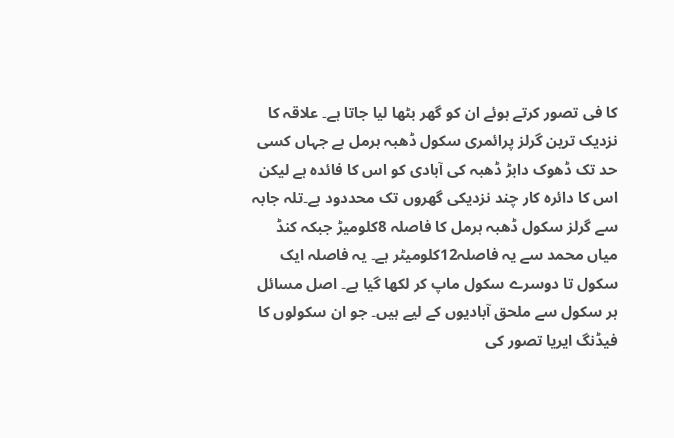کا فی تصور کرتے ہوئے ان کو گھر بٹھا لیا جاتا ہے۔ علاقہ کا نزدیک ترین گرلز پرائمری سکول ڈھبہ ہرمل ہے جہاں کسی حد تک ڈھوک دابڑ ڈھبہ کی آبادی کو اس کا فائدہ ہے لیکن اس کا دائرہ کار چند نزدیکی گھروں تک محددود ہے۔تلہ جابہ سے گرلز سکول ڈھبہ ہرمل کا فاصلہ 8کلومیڑ جبکہ کنڈ میاں محمد سے یہ فاصلہ12کلومیٹر ہے۔ یہ فاصلہ ایک سکول تا دوسرے سکول ماپ کر لکھا گیا ہے۔ اصل مسائل ہر سکول سے ملحق آبادیوں کے لیے ہیں۔ جو ان سکولوں کا فیڈنگ ایریا تصور کی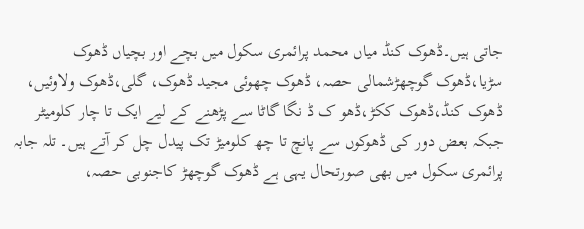جاتی ہیں۔ڈھوک کنڈ میاں محمد پرائمری سکول میں بچے اور بچیاں ڈھوک سڑیا،ڈھوک گوچھڑشمالی حصہ، ڈھوک چھوئی مجید ڈھوک، گلی،ڈھوک ولاوئیں، ڈھوک کنڈ،ڈھوک ککڑ،ڈھو ک ڈ نگا گاٹا سے پڑھنے کے لیے ایک تا چار کلومیٹر جبکہ بعض دور کی ڈھوکوں سے پانچ تا چھ کلومیڑ تک پیدل چل کر آتے ہیں۔ تلہ جابہ پرائمری سکول میں بھی صورتحال یہی ہے ڈھوک گوچھڑ کاجنوبی حصہ،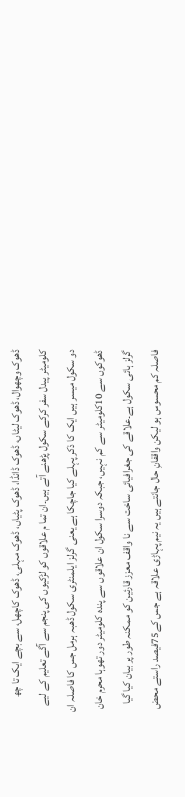ڈھوک وچھوال، ڈھوک لیٹاں، ڈھوک ڈانڈا، ڈھوک پٹیاں، ڈھوک مہلی، ڈھوک کاچھل، سے بچے ایک تا چھ کلومیٹر پیدل سفر کرکے سکول پڑھنے آتے ہیں۔ان تما م علاقوں کو لڑکیوں کی پنجم سے آگے تعلیم کے لیے دو سکول میسر ہیں ایک کا ذکر پہلے کیا جاچکا ہے یعنی گرلز ایلمنٹری سکول ڈھبہ ہرمل جس کا فاصلہ ان ڈھوکوں سے 10کلومیٹر سے کم نہیں، جبکہ دوسرا سکول ان علاقوں سے پندہ کلومیٹر دور تھوہا محرم خان گرلز ہائی سکول ہے۔علاقے کی جغرافیائی ساخت سے نا واقف معزز قارئین کو ممکنہ طور پر بیان کیا گیا فاصلہ کم محسوس ہو لیکن واقفانِ حال جانتے ہیں یہ نیم پہاڑی علاقہ ہے جس کے75فیصد راستے محض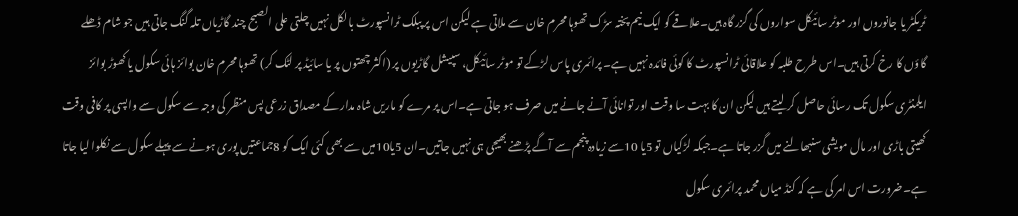ٹریکٹر یا جانوروں اور موٹر سائیکل سواروں کی گزر گاہ ہیں۔علاقے کو ایک نیم پختہ سڑک تھوہا محرم خان سے ملاتی ہے لیکن اس پر پبلک ٹرانسپورٹ بالکل نہیں چلتی علی الصبح چند گاڑیاں تلہ گنگ جاتی ہیں جو شام ڈھلے گاؤں کا رخ کرتی ہیں۔اس طرح طلبہ کو علاقائی ٹرانسپورٹ کا کوئی فائدہ نہیں ہے۔ پرائمری پاس لڑکے تو موٹر سائیکل، سپیشل گاڑیوں پر (اکثر چھتوں پر یا سائیڈ پر لٹک کر) تھوہا محرم خان بوائز ہائی سکول یا کھوڑ بوائز ایلمنٹری سکول تک رسائی حاصل کر لیتے ہیں لیکن ان کا بہت سا وقت اور توانائی آنے جانے میں صرف ہو جاتی ہے۔اس پر مرے کو ماریں شاہ مدار کے مصداق زرعی پس منظر کی وجہ سے سکول سے واپسی پر کافی وقت کھیتی باڑی اور مال مویشی سنبھالنے میں گزر جاتا ہے۔جبکہ لڑکیاں تو 5یا 10سے زیادہ پنجم سے آگے پڑھنے بھیجی ہی نہیں جاتیں۔ان 5یا10میں سے بھی کئی ایک کو 8جماعتیں پوری ہونے سے پہلے سکول سے نکلوا لیا جاتا ہے۔ضرورت اس امر کی ہے کہ کنڈ میاں محمد پرائمری سکول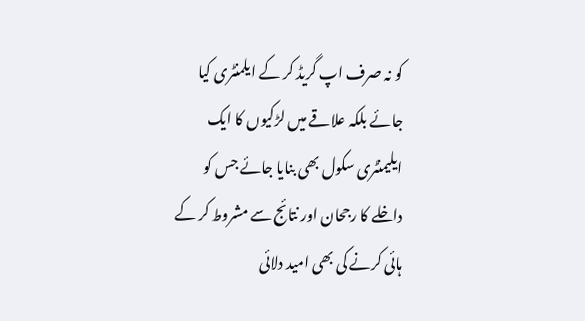کو نہ صرف اپ گریڈ کر کے ایلمنٹری کیا جائے بلکہ علاقے میں لڑکیوں کا ایک ایلیمنٹری سکول بھی بنایا جائے جس کو داخلے کا رجحان اور نتائج سے مشروط کر کے ہائی کرنے کی بھی امید دلائی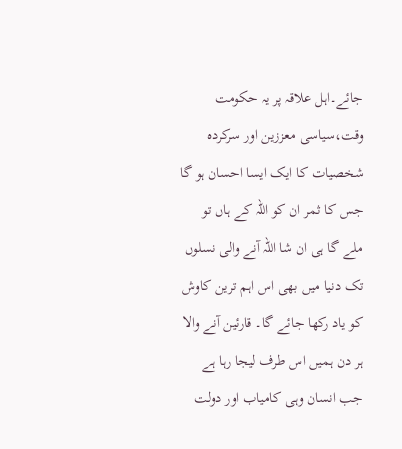جائے۔اہل علاقہ پر یہ حکومت وقت،سیاسی معززین اور سرکردہ شخصیات کا ایک ایسا احسان ہو گا جس کا ثمر ان کو اللہ کے ہاں تو ملے گا ہی ان شا اللہ آنے والی نسلوں تک دنیا میں بھی اس اہم ترین کاوش کو یاد رکھا جائے گا۔ قارئین آنے والا ہر دن ہمیں اس طرف لیجا رہا ہے جب انسان وہی کامیاب اور دولت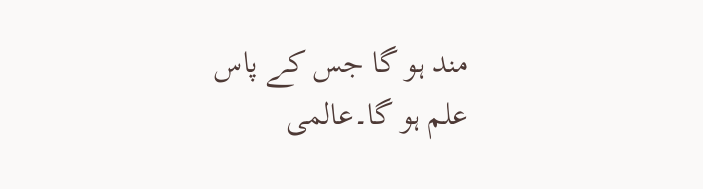مند ہو گا جس کے پاس علم ہو گا۔عالمی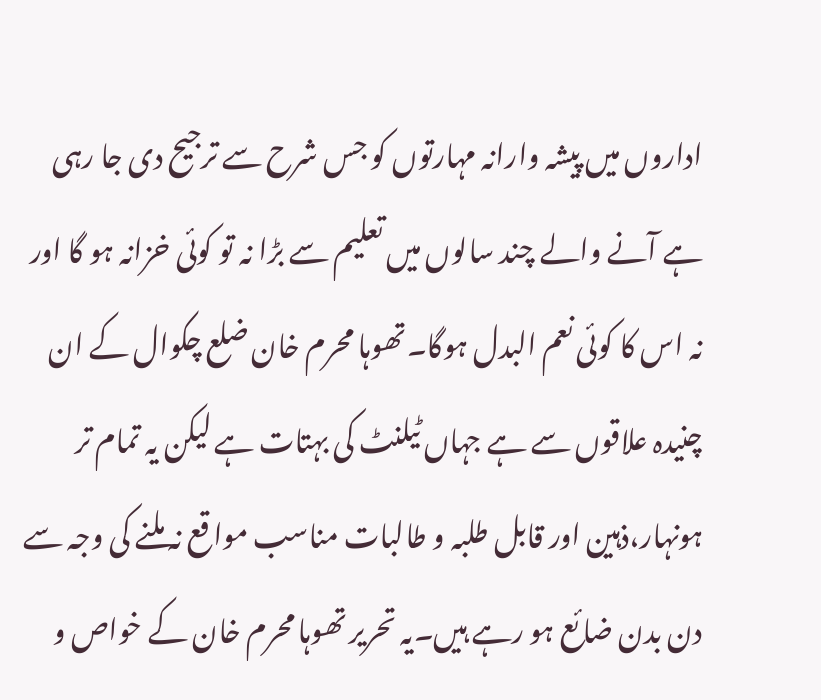اداروں میں پیشہ وارانہ مہارتوں کو جس شرح سے ترجیح دی جا رہی ہے آنے والے چند سالوں میں تعلیم سے بڑا نہ تو کوئی خزانہ ہو گا اور نہ اس کا کوئی نعم البدل ہوگا۔تھوہا محرم خان ضلع چکوال کے ان چنیدہ علاقوں سے ہے جہاں ٹیلنٹ کی بہتات ہے لیکن یہ تمام تر ہونہار،ذہین اور قابل طلبہ و طالبات مناسب مواقع نہ ملنے کی وجہ سے دن بدن ضائع ہو رہے ہیں۔یہ تحریر تھوہا محرم خان کے خواص و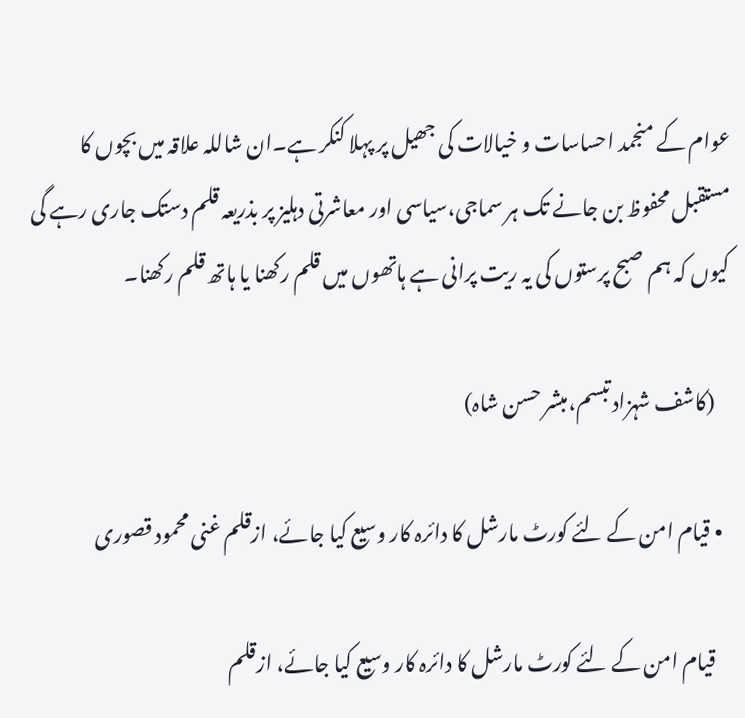عوام کے منجمد احساسات و خیالات کی جھیل پر پہلا کنکر ہے۔ان شاللہ علاقہ میں بچوں کا مستقبل محفوظ بن جانے تک ہر سماجی،سیاسی اور معاشرتی دہلیز پر بذریعہ قلم دستک جاری رہے گی کیوں کہ ہم صبح پرستوں کی یہ ریت پرانی ہے ہاتھوں میں قلم رکھنا یا ہاتھ قلم رکھنا۔

    (کاشف شہزاد تبسم،مبشر حسن شاہ)

  • قیام امن کے لئے کورٹ مارشل کا دائرہ کار وسیع کیا جائے، ازقلم غنی محمود قصوری

    قیام امن کے لئے کورٹ مارشل کا دائرہ کار وسیع کیا جائے، ازقلم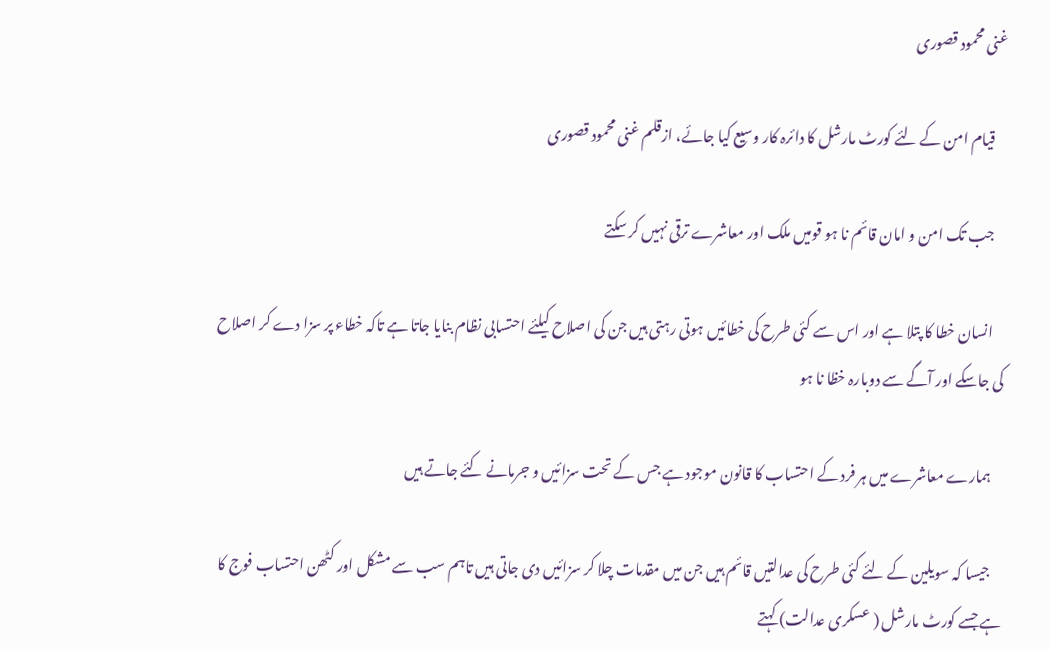غنی محمود قصوری

    قیام امن کے لئے کورٹ مارشل کا دائرہ کار وسیع کیا جائے، ازقلم غنی محمود قصوری

    جب تک امن و امان قائم نا ہو قومیں ملک اور معاشرے ترقی نہیں کر سکتے

    انسان خطا کا پتلا ہے اور اس سے کئی طرح کی خطائیں ہوتی رہتی ہیں جن کی اصلاح کیلئے احتسابی نظام بنایا جاتا ہے تاکہ خطاء پر سزا دے کر اصلاح کی جاسکے اور آگے سے دوبارہ خظا نا ہو

    ہمارے معاشرے میں ہر فرد کے احتساب کا قانون موجود ہے جس کے تحت سزائیں و جرمانے کئے جاتے ہیں

    جیسا کہ سویلین کے لئے کئی طرح کی عدالتیں قائم ہیں جن میں مقدمات چلا کر سزائیں دی جاتی ہیں تاہم سب سے مشکل اور کٹھن احتساب فوج کا ہے جسے کورٹ مارشل ( عسکری عدالت) کہتے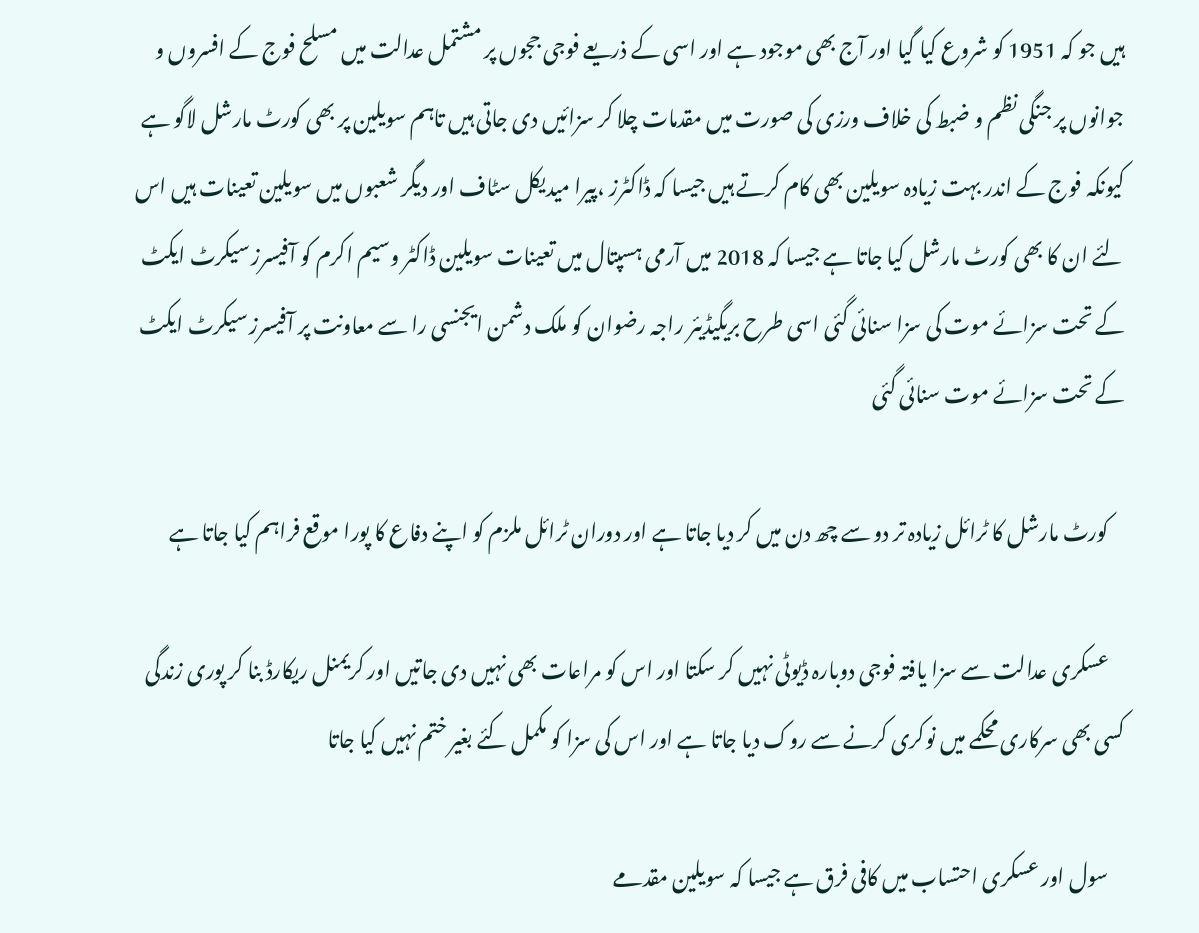ہیں جو کہ 1951 کو شروع کیا گیا اور آج بھی موجود ہے اور اسی کے ذریعے فوجی ججوں پر مشتمل عدالت میں مسلح فوج کے افسروں و جوانوں پر جنگی نظم و ضبط کی خلاف ورزی کی صورت میں مقدمات چلا کر سزائیں دی جاتی ہیں تاہم سویلین پر بھی کورٹ مارشل لاگو ہے کیونکہ فوج کے اندر بہت زیادہ سویلین بھی کام کرتے ہیں جیسا کہ ڈاکٹرز ،پیرا میدیکل سٹاف اور دیگر شعبوں میں سویلین تعینات ہیں اس لئے ان کا بھی کورٹ مارشل کیا جاتا ہے جیسا کہ 2018 میں آرمی ہسپتال میں تعینات سویلین ڈاکٹر وسیم اکرم کو آفیسرز سیکرٹ ایکٹ کے تحت سزائے موت کی سزا سنائی گئی اسی طرح بریگیڈیئر راجہ رضوان کو ملک دشمن ایجنسی را سے معاونت پر آفیسرز سیکرٹ ایکٹ کے تحت سزائے موت سنائی گئی

    کورٹ مارشل کا ٹرائل زیادہ تر دو سے چھ دن میں کر دیا جاتا ہے اور دوران ٹرائل ملزم کو اپنے دفاع کا پورا موقع فراہم کیا جاتا ہے

    عسکری عدالت سے سزا یافتہ فوجی دوبارہ ڈیوٹی نہیں کر سکتا اور اس کو مراعات بھی نہیں دی جاتیں اور کریمنل ریکارڈ بنا کر پوری زندگی کسی بھی سرکاری محکمے میں نوکری کرنے سے روک دیا جاتا ہے اور اس کی سزا کو مکمل کئے بغیر ختم نہیں کیا جاتا

    سول اور عسکری احتساب میں کافی فرق ہے جیسا کہ سویلین مقدمے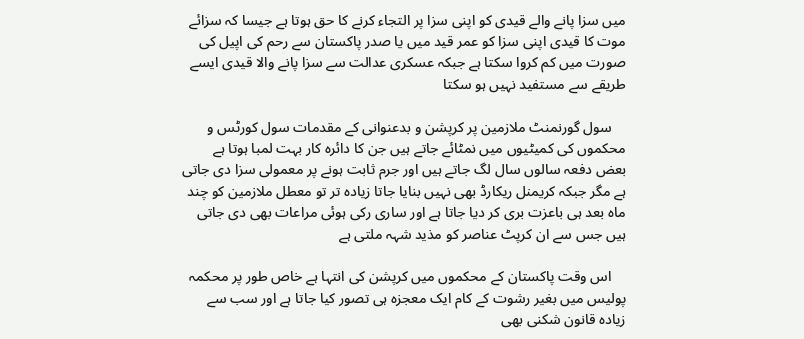میں سزا پانے والے قیدی کو اپنی سزا پر التجاء کرنے کا حق ہوتا ہے جیسا کہ سزائے موت کا قیدی اپنی سزا کو عمر قید میں یا صدر پاکستان سے رحم کی اپیل کی صورت میں کم کروا سکتا ہے جبکہ عسکری عدالت سے سزا پانے والا قیدی ایسے طریقے سے مستفید نہیں ہو سکتا

    سول گورنمنٹ ملازمین پر کرپشن و بدعنوانی کے مقدمات سول کورٹس و محکموں کی کمیٹیوں میں نمٹائے جاتے ہیں جن کا دائرہ کار بہت لمبا ہوتا ہے بعض دفعہ سالوں سال لگ جاتے ہیں اور جرم ثابت ہونے پر معمولی سزا دی جاتی ہے مگر جبکہ کریمنل ریکارڈ بھی نہیں بنایا جاتا زیادہ تر تو معطل ملازمین کو چند ماہ بعد ہی باعزت بری کر دیا جاتا ہے اور ساری رکی ہوئی مراعات بھی دی جاتی ہیں جس سے ان کرپٹ عناصر کو مذید شہہ ملتی ہے

    اس وقت پاکستان کے محکموں میں کرپشن کی انتہا ہے خاص طور پر محکمہ پولیس میں بغیر رشوت کے کام ایک معجزہ ہی تصور کیا جاتا ہے اور سب سے زیادہ قانون شکنی بھی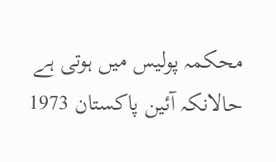محکمہ پولیس میں ہوتی ہے حالانکہ آئین پاکستان 1973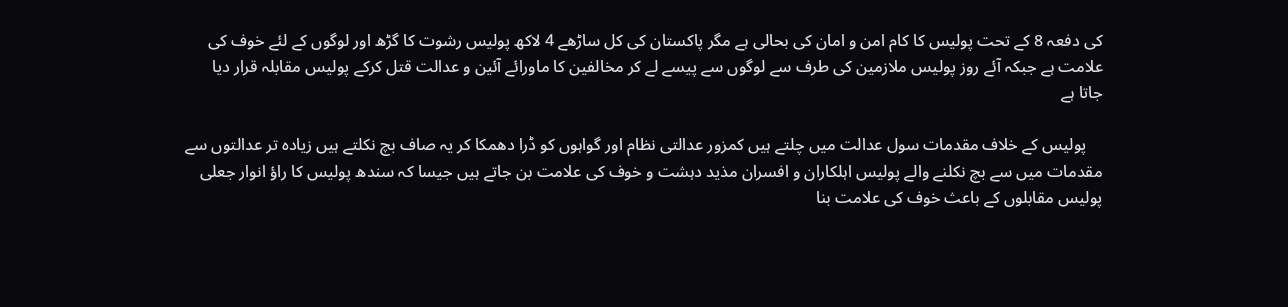کی دفعہ 8 کے تحت پولیس کا کام امن و امان کی بحالی ہے مگر پاکستان کی کل ساڑھے 4 لاکھ پولیس رشوت کا گڑھ اور لوگوں کے لئے خوف کی علامت ہے جبکہ آئے روز پولیس ملازمین کی طرف سے لوگوں سے پیسے لے کر مخالفین کا ماورائے آئین و عدالت قتل کرکے پولیس مقابلہ قرار دیا جاتا ہے

    پولیس کے خلاف مقدمات سول عدالت میں چلتے ہیں کمزور عدالتی نظام اور گواہوں کو ڈرا دھمکا کر یہ صاف بچ نکلتے ہیں زیادہ تر عدالتوں سے مقدمات میں سے بچ نکلنے والے پولیس اہلکاران و افسران مذید دہشت و خوف کی علامت بن جاتے ہیں جیسا کہ سندھ پولیس کا راؤ انوار جعلی پولیس مقابلوں کے باعث خوف کی علامت بنا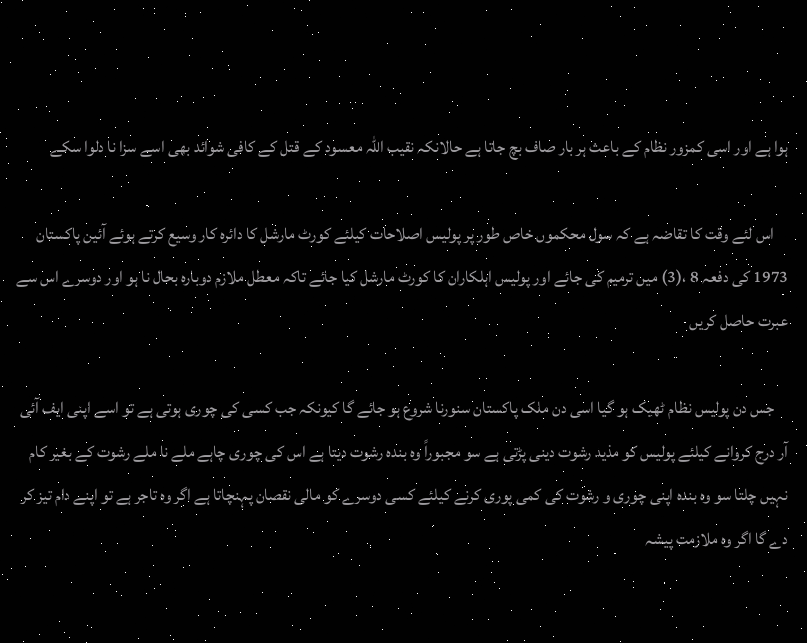ہوا ہے اور اسی کمزور نظام کے باعث ہر بار صاف بچ جاتا ہے حالانکہ نقیب اللہ معسود کے قتل کے کافی شوائد بھی اسے سزا نا دلوا سکے

    اس لئے وقت کا تقاضہ ہے کہ سول محکموں خاص طور پر پولیس اصلاحات کیلئے کورٹ مارشل کا دائرہ کار وسیع کرتے ہوئے آئین پاکستان 1973 کی دفعہ 8 ،(3) میں ترمیم کی جائے اور پولیس اہلکاران کا کورٹ مارشل کیا جائے تاکہ معطل ملازم دوبارہ بحال نا ہو اور دوسرے اس سے عبرت حاصل کریں

    جس دن پولیس نظام ٹھیک ہو گیا اسی دن ملک پاکستان سنورنا شروع ہو جائے گا کیونکہ جب کسی کی چوری ہوتی ہے تو اسے اپنی ایف آئی آر درج کروانے کیلئے پولیس کو مذید رشوت دینی پڑتی ہے سو مجبوراً وہ بندہ رشوت دیتا ہے اس کی چوری چاہے ملے نا ملے رشوت کے بغیر کام نہیں چلتا سو وہ بندہ اپنی چوری و رشوت کی کمی پوری کرنے کیلئے کسی دوسرے کو مالی نقصان پہنچاتا ہے اگر وہ تاجر ہے تو اپنے دام تیز کر دے گا اگر وہ ملازمت پیشہ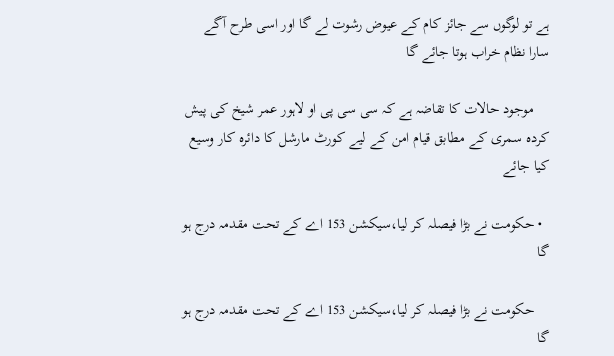ہے تو لوگوں سے جائز کام کے عیوض رشوت لے گا اور اسی طرح آگے سارا نظام خراب ہوتا جائے گا

    موجود حالات کا تقاضہ ہے کہ سی سی پی او لاہور عمر شیخ کی پیش کردہ سمری کے مطابق قیام امن کے لیے کورٹ مارشل کا دائرہ کار وسیع کیا جائے

  • حکومت نے بڑا فیصلہ کر لیا،سیکشن 153 اے کے تحت مقدمہ درج ہو گا

    حکومت نے بڑا فیصلہ کر لیا،سیکشن 153 اے کے تحت مقدمہ درج ہو گا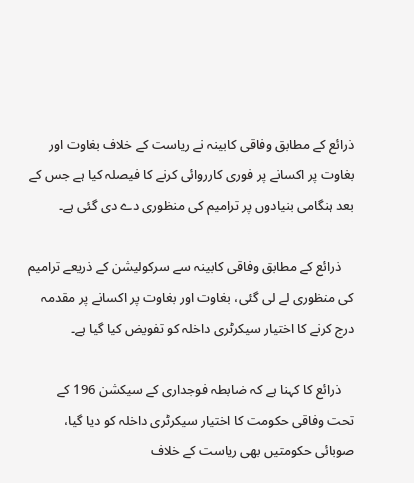ذرائع کے مطابق وفاقی کابینہ نے ریاست کے خلاف بغاوت اور بغاوت پر اکسانے پر فوری کارروائی کرنے کا فیصلہ کیا ہے جس کے بعد ہنگامی بنیادوں پر ترامیم کی منظوری دے دی گئی ہے۔

    ذرائع کے مطابق وفاقی کابینہ سے سرکولیشن کے ذریعے ترامیم کی منظوری لے لی گئی، بغاوت اور بغاوت پر اکسانے پر مقدمہ درج کرنے کا اختیار سیکرٹری داخلہ کو تفویض کیا گیا ہے۔

    ذرائع کا کہنا ہے کہ ضابطہ فوجداری کے سیکشن 196 کے تحت وفاقی حکومت کا اختیار سیکرٹری داخلہ کو دیا گیا، صوبائی حکومتیں بھی ریاست کے خلاف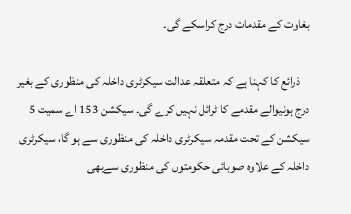بغاوت کے مقدمات درج کراسکے گی۔

    ذرائع کا کہنا ہے کہ متعلقہ عدالت سیکرٹری داخلہ کی منظوری کے بغیر درج ہونیوالے مقدمے کا ٹرائل نہیں کرے گی۔ سیکشن 153 اے سمیت 5 سیکشن کے تحت مقدمہ سیکرٹری داخلہ کی منظوری سے ہو گا، سیکرٹری داخلہ کے علاوہ صوبائی حکومتوں کی منظوری سےبھی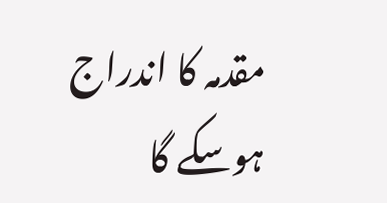مقدمہ کا اندراج ہوسکے گا